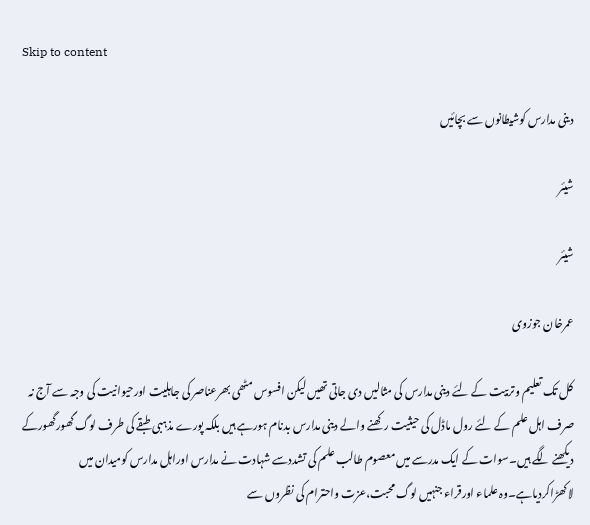Skip to content

دینی مدارس کوشیطانوں سے بچائیں

شیئر

شیئر

عمرخان جوزوی

کل تک تعلیم وتربیت کے لئے دینی مدارس کی مثالیں دی جاتی تھیں لیکن افسوس مٹھی بھرعناصر کی جاہلیت اورحیوانیت کی وجہ سے آج نہ صرف اہل علم کے لئے رول ماڈل کی حیثیت رکھنے والے دینی مدارس بدنام ہورہے ہیں بلکہ پورے مذہبی طبقے کی طرف لوگ گھورگھورکے دیکھنے لگے ہیں۔سوات کے ایک مدرسے میں معصوم طالب علم کی تشددسے شہادت نے مدارس اوراہل مدارس کومیدان میں لاکھڑاکردیاہے۔وہ علماء اورقراء جنہیں لوگ محبت،عزت واحترام کی نظروں سے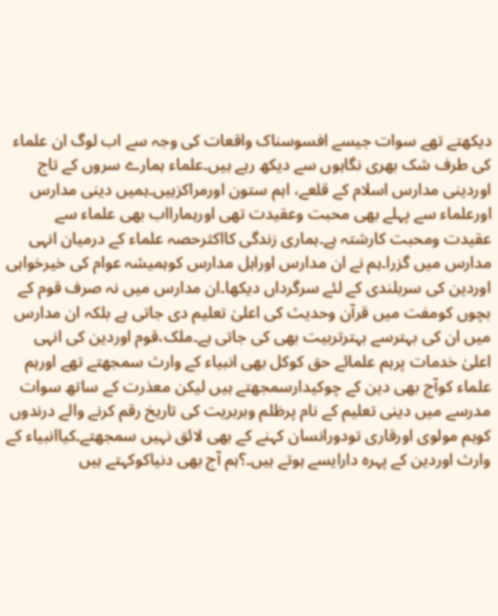دیکھتے تھے سوات جیسے افسوسناک واقعات کی وجہ سے اب لوگ ان علماء کی طرف شک بھری نگاہوں سے دیکھ رہے ہیں۔علماء ہمارے سروں کے تاج اوردینی مدارس اسلام کے قلعے، اہم ستون اورمراکزہیں۔ہمیں دینی مدارس اورعلماء سے پہلے بھی محبت وعقیدت تھی اورہمارااب بھی علماء سے عقیدت ومحبت کارشتہ ہے۔ہماری زندگی کااکثرحصہ علماء کے درمیان انہی مدارس میں گزرا۔ہم نے ان مدارس اوراہل مدارس کوہمیشہ عوام کی خیرخواہی اوردین کی سربلندی کے لئے سرگرداں دیکھا۔ان مدارس میں نہ صرف قوم کے بچوں کومفت میں قرآن وحدیث کی اعلیٰ تعلیم دی جاتی ہے بلکہ ان مدارس میں ان کی بہترسے بہترتربیت بھی کی جاتی ہے۔ملک،قوم اوردین کی انہی اعلیٰ خدمات پرہم علمائے حق کوکل بھی انبیاء کے وارث سمجھتے تھے اورہم علماء کوآج بھی دین کے چوکیدارسمجھتے ہیں لیکن معذرت کے ساتھ سوات مدرسے میں دینی تعلیم کے نام پرظلم وبربریت کی تاریخ رقم کرنے والے درندوں کوہم مولوی اورقاری تودورانسان کہنے کے بھی لائق نہیں سمجھتے۔کیاانبیاء کے وارث اوردین کے پہرہ دارایسے ہوتے ہیں۔؟ہم آج بھی دنیاکوکہتے ہیں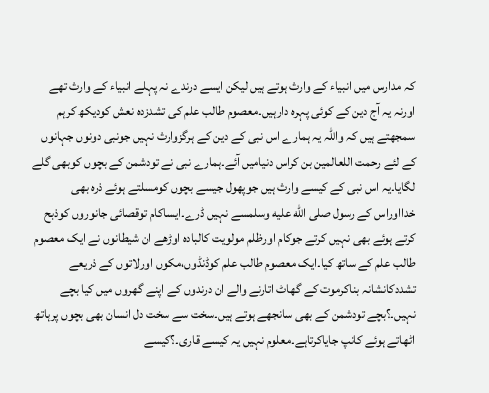کہ مدارس میں انبیاء کے وارث ہوتے ہیں لیکن ایسے درندے نہ پہلے انبیاء کے وارث تھے اورنہ یہ آج دین کے کوئی پہرہ دارہیں۔معصوم طالب علم کی تشدزدہ نعش کودیکھ کرہم سمجھتے ہیں کہ واللہ یہ ہمارے اس نبی کے دین کے ہرگزوارث نہیں جونبی دونوں جہانوں کے لئے رحمت اللعالمین بن کراس دنیامیں آئے۔ہمارے نبی نے تودشمن کے بچوں کوبھی گلے لگایا۔یہ اس نبی کے کیسے وارث ہیں جوپھول جیسے بچوں کومسلتے ہوئے ذرہ بھی خدااوراس کے رسول صلى الله عليه وسلمسے نہیں ڈرے۔ایساکام توقصائی جانوروں کوذبح کرتے ہوئے بھی نہیں کرتے جوکام اورظلم مولویت کالبادہ اوڑھے ان شیطانوں نے ایک معصوم طالب علم کے ساتھ کیا۔ایک معصوم طالب علم کوڈنڈوں،مکوں اورلاتوں کے ذریعے تشددکانشانہ بناکرموت کے گھاٹ اتارنے والے ان درندوں کے اپنے گھروں میں کیا بچے نہیں۔؟بچے تودشمن کے بھی سانجھے ہوتے ہیں۔سخت سے سخت دل انسان بھی بچوں پرہاتھ اٹھاتے ہوئے کانپ جایاکرتاہے۔معلوم نہیں یہ کیسے قاری۔؟کیسے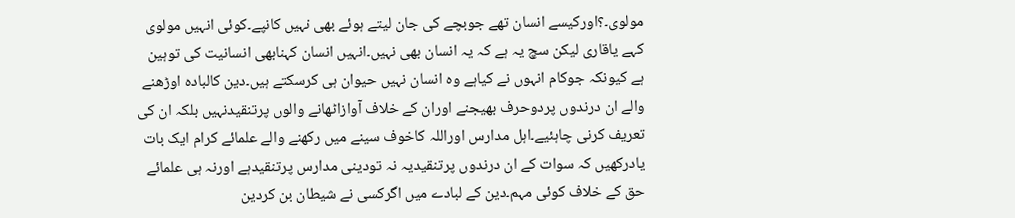مولوی۔؟اورکیسے انسان تھے جوبچے کی جان لیتے ہوئے بھی نہیں کانپے۔کوئی انہیں مولوی کہے یاقاری لیکن سچ یہ ہے کہ یہ انسان بھی نہیں۔انہیں انسان کہنابھی انسانیت کی توہین ہے کیونکہ جوکام انہوں نے کیاہے وہ انسان نہیں حیوان ہی کرسکتے ہیں۔دین کالبادہ اوڑھنے والے ان درندوں پردوحرف بھیجنے اوران کے خلاف آوازاٹھانے والوں پرتنقیدنہیں بلکہ ان کی تعریف کرنی چاہئیے۔اہل مدارس اوراللہ کاخوف سینے میں رکھنے والے علمائے کرام ایک بات یادرکھیں کہ سوات کے ان درندوں پرتنقیدیہ نہ تودینی مدارس پرتنقیدہے اورنہ ہی علمائے حق کے خلاف کوئی مہم۔دین کے لبادے میں اگرکسی نے شیطان بن کردین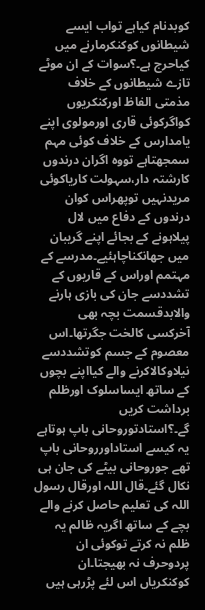کوبدنام کیاہے تواب ایسے شیطانوں کوکنکرمارنے میں کیاحرج ہے۔؟سوات کے ان موٹے تازے شیطانوں کے خلاف مذمتی الفاظ اورکنکریوں کواگرکوئی قاری اورمولوی اپنے یامدارس کے خلاف کوئی مہم سمجھتاہے تووہ اگران درندوں کارشتہ دار،سہولت کاریاکوئی مریدنہیں توپھراس کوان درندوں کے دفاع میں لال پیلاہونے کے بجائے اپنے گریبان میں جھانکناچاہئیے۔مدرسے کے مہتمم اوراس کے قاریوں کے تشددسے جان کی بازی ہارنے والابدقسمت بچہ بھی آخرکسی کالخت جگرتھا۔اس معصوم کے جسم کوتشددسے نیلاوکالاکرنے والے کیااپنے بچوں کے ساتھ ایساسلوک اورظلم برداشت کریں گے۔؟استادتوروحانی باپ ہوتاہے یہ کیسے استاداورروحانی باپ تھے جوروحانی بیٹے کی جان ہی نکال گئے۔قال اللہ اورقال رسول اللہ کی تعلیم حاصل کرنے والے بچے کے ساتھ اگریہ ظالم یہ ظلم نہ کرتے توکوئی ان پردوحرف نہ بھیجتا۔ان کوکنکریاں اس لئے پڑرہی ہیں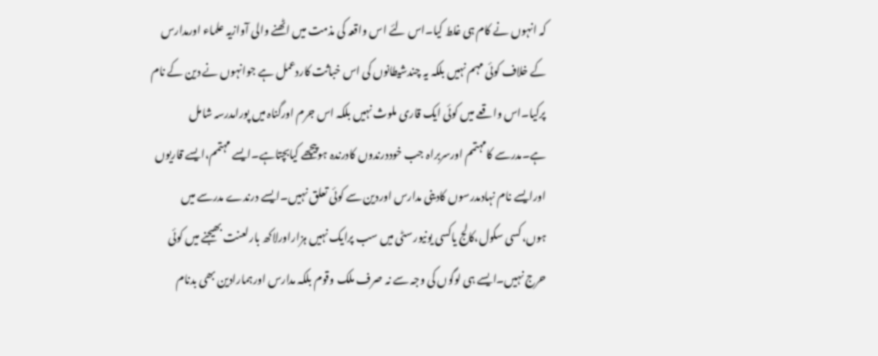کہ انہوں نے کام ہی غلط کیا۔اس لئے اس واقعہ کی مذمت میں اٹھنے والی آوازیہ علماء اورمدارس کے خلاف کوئی مہم نہیں بلکہ یہ چندشیطانوں کی اس خباثت کاردعمل ہے جوانہوں نے دین کے نام پرکیا۔اس واقعے میں کوئی ایک قاری ملوث نہیں بلکہ اس جرم اورگناہ میں پورامدرسہ شامل ہے۔مدرسے کامہتمم اورسربراہ جب خوددرندوں کادرندہ ہوپیچھے کیابچتاہے۔ایسے مہتمم،ایسے قاریوں اورایسے نام نہادمدرسوں کادینی مدارس اوردین سے کوئی تعلق نہیں۔ایسے درندے مدرسے میں ہوں،کسی سکول،کالج یاکسی یونیورسٹی میں سب پرایک نہیں ہزاراورلاکھ بارلعنت بھیجنے میں کوئی حرج نہیں۔ایسے ہی لوگوں کی وجہ سے نہ صرف ملک وقوم بلکہ مدارس اورہمارادین بھی بدنام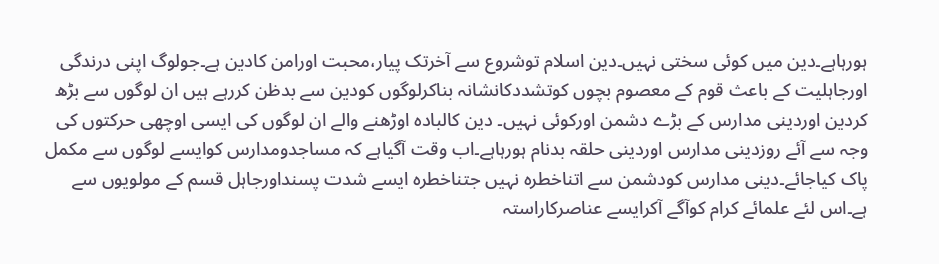ہورہاہے۔دین میں کوئی سختی نہیں۔دین اسلام توشروع سے آخرتک پیار،محبت اورامن کادین ہے۔جولوگ اپنی درندگی اورجاہلیت کے باعث قوم کے معصوم بچوں کوتشددکانشانہ بناکرلوگوں کودین سے بدظن کررہے ہیں ان لوگوں سے بڑھ کردین اوردینی مدارس کے بڑے دشمن اورکوئی نہیں۔ دین کالبادہ اوڑھنے والے ان لوگوں کی ایسی اوچھی حرکتوں کی وجہ سے آئے روزدینی مدارس اوردینی حلقہ بدنام ہورہاہے۔اب وقت آگیاہے کہ مساجدومدارس کوایسے لوگوں سے مکمل پاک کیاجائے۔دینی مدارس کودشمن سے اتناخطرہ نہیں جتناخطرہ ایسے شدت پسنداورجاہل قسم کے مولویوں سے ہے۔اس لئے علمائے کرام کوآگے آکرایسے عناصرکاراستہ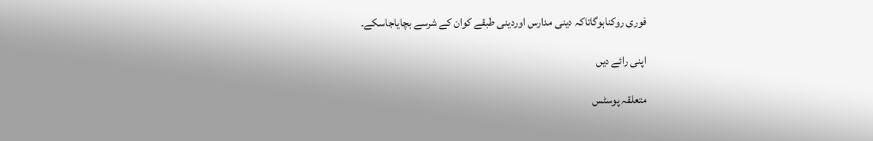فوری روکناہوگاتاکہ دینی مدارس اوردینی طبقے کوان کے شرسے بچایاجاسکے۔

اپنی رائے دیں

متعلقہ پوسٹس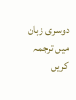دوسری زبان میں ترجمہ کریں